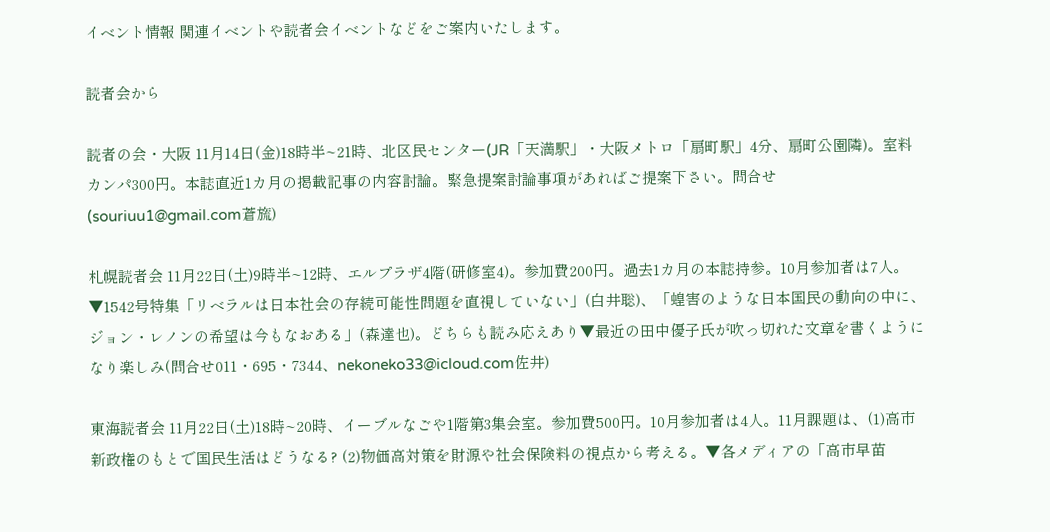イベント情報 関連イベントや読者会イベントなどをご案内いたします。

読者会から

読者の会・大阪 11月14日(金)18時半~21時、北区民センター(JR「天満駅」・大阪メトロ「扇町駅」4分、扇町公園隣)。室料カンパ300円。本誌直近1カ月の掲載記事の内容討論。緊急提案討論事項があればご提案下さい。問合せ(souriuu1@gmail.com蒼旒)

札幌読者会 11月22日(土)9時半~12時、エルプラザ4階(研修室4)。参加費200円。過去1カ月の本誌持参。10月参加者は7人。▼1542号特集「リベラルは日本社会の存続可能性問題を直視していない」(白井聡)、「蝗害のような日本国民の動向の中に、ジョン・レノンの希望は今もなおある」(森達也)。どちらも読み応えあり▼最近の田中優子氏が吹っ切れた文章を書くようになり楽しみ(問合せ011・695・7344、nekoneko33@icloud.com佐井)

東海読者会 11月22日(土)18時~20時、イーブルなごや1階第3集会室。参加費500円。10月参加者は4人。11月課題は、(1)高市新政権のもとで国民生活はどうなる? (2)物価高対策を財源や社会保険料の視点から考える。▼各メディアの「高市早苗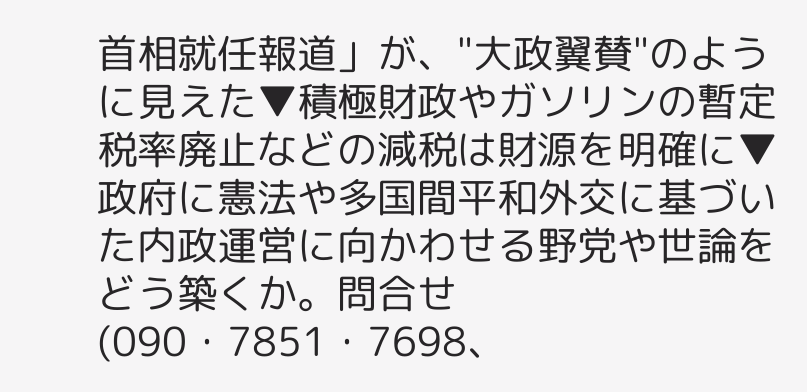首相就任報道」が、"大政翼賛"のように見えた▼積極財政やガソリンの暫定税率廃止などの減税は財源を明確に▼政府に憲法や多国間平和外交に基づいた内政運営に向かわせる野党や世論をどう築くか。問合せ(090・7851・7698、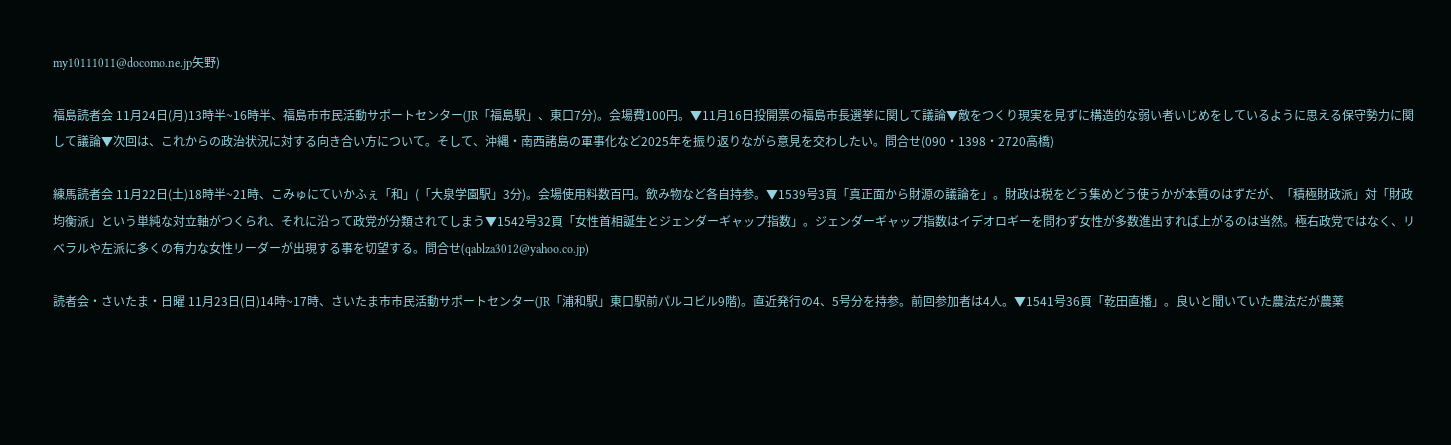my10111011@docomo.ne.jp矢野)

福島読者会 11月24日(月)13時半~16時半、福島市市民活動サポートセンター(JR「福島駅」、東口7分)。会場費100円。▼11月16日投開票の福島市長選挙に関して議論▼敵をつくり現実を見ずに構造的な弱い者いじめをしているように思える保守勢力に関して議論▼次回は、これからの政治状況に対する向き合い方について。そして、沖縄・南西諸島の軍事化など2025年を振り返りながら意見を交わしたい。問合せ(090・1398・2720高橋)

練馬読者会 11月22日(土)18時半~21時、こみゅにていかふぇ「和」(「大泉学園駅」3分)。会場使用料数百円。飲み物など各自持参。▼1539号3頁「真正面から財源の議論を」。財政は税をどう集めどう使うかが本質のはずだが、「積極財政派」対「財政均衡派」という単純な対立軸がつくられ、それに沿って政党が分類されてしまう▼1542号32頁「女性首相誕生とジェンダーギャップ指数」。ジェンダーギャップ指数はイデオロギーを問わず女性が多数進出すれば上がるのは当然。極右政党ではなく、リベラルや左派に多くの有力な女性リーダーが出現する事を切望する。問合せ(qablza3012@yahoo.co.jp)

読者会・さいたま・日曜 11月23日(日)14時~17時、さいたま市市民活動サポートセンター(JR「浦和駅」東口駅前パルコビル9階)。直近発行の4、5号分を持参。前回参加者は4人。▼1541号36頁「乾田直播」。良いと聞いていた農法だが農薬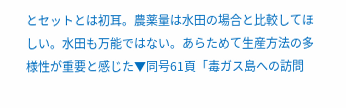とセットとは初耳。農薬量は水田の場合と比較してほしい。水田も万能ではない。あらためて生産方法の多様性が重要と感じた▼同号61頁「毒ガス島への訪問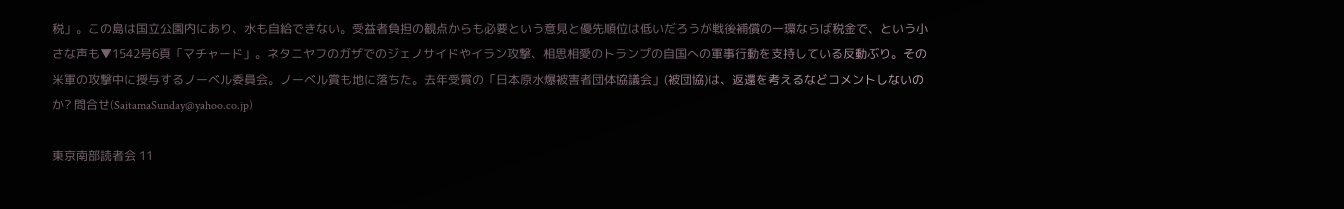税」。この島は国立公園内にあり、水も自給できない。受益者負担の観点からも必要という意見と優先順位は低いだろうが戦後補償の一環ならば税金で、という小さな声も▼1542号6頁「マチャード」。ネタニヤフのガザでのジェノサイドやイラン攻撃、相思相愛のトランプの自国への軍事行動を支持している反動ぶり。その米軍の攻撃中に授与するノーベル委員会。ノーベル賞も地に落ちた。去年受賞の「日本原水爆被害者団体協議会」(被団協)は、返還を考えるなどコメントしないのか? 問合せ(SaitamaSunday@yahoo.co.jp)

東京南部読者会 11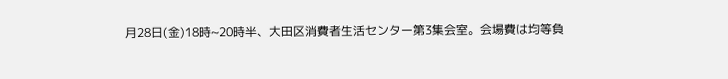月28日(金)18時~20時半、大田区消費者生活センター第3集会室。会場費は均等負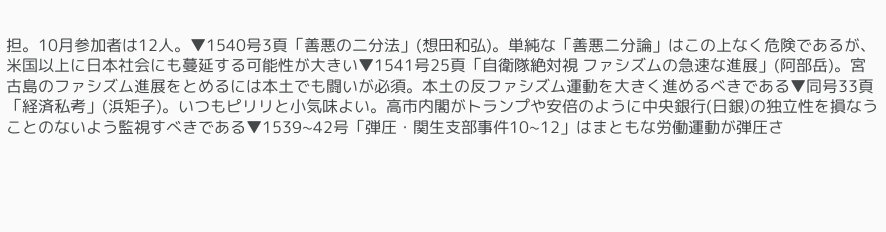担。10月参加者は12人。▼1540号3頁「善悪の二分法」(想田和弘)。単純な「善悪二分論」はこの上なく危険であるが、米国以上に日本社会にも蔓延する可能性が大きい▼1541号25頁「自衛隊絶対視 ファシズムの急速な進展」(阿部岳)。宮古島のファシズム進展をとめるには本土でも闘いが必須。本土の反ファシズム運動を大きく進めるべきである▼同号33頁「経済私考」(浜矩子)。いつもピリリと小気味よい。高市内閣がトランプや安倍のように中央銀行(日銀)の独立性を損なうことのないよう監視すべきである▼1539~42号「弾圧・関生支部事件10~12」はまともな労働運動が弾圧さ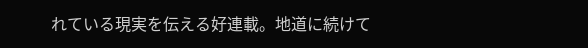れている現実を伝える好連載。地道に続けて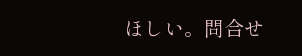ほしい。問合せ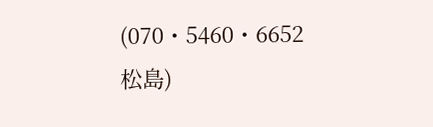(070・5460・6652松島)